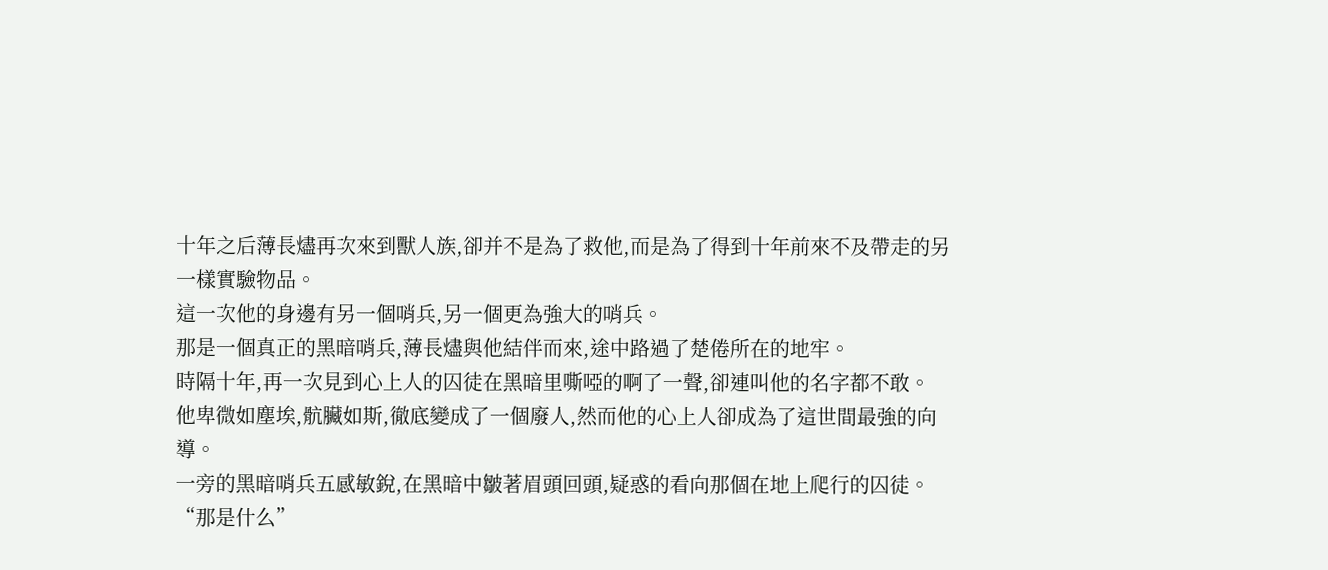十年之后薄長燼再次來到獸人族,卻并不是為了救他,而是為了得到十年前來不及帶走的另一樣實驗物品。
這一次他的身邊有另一個哨兵,另一個更為強大的哨兵。
那是一個真正的黑暗哨兵,薄長燼與他結伴而來,途中路過了楚倦所在的地牢。
時隔十年,再一次見到心上人的囚徒在黑暗里嘶啞的啊了一聲,卻連叫他的名字都不敢。
他卑微如塵埃,骯臟如斯,徹底變成了一個廢人,然而他的心上人卻成為了這世間最強的向導。
一旁的黑暗哨兵五感敏銳,在黑暗中皺著眉頭回頭,疑惑的看向那個在地上爬行的囚徒。
“那是什么”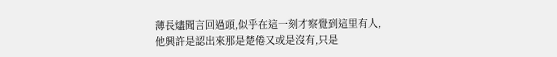薄長燼聞言回過頭,似乎在這一刻才察覺到這里有人,他興許是認出來那是楚倦又或是沒有,只是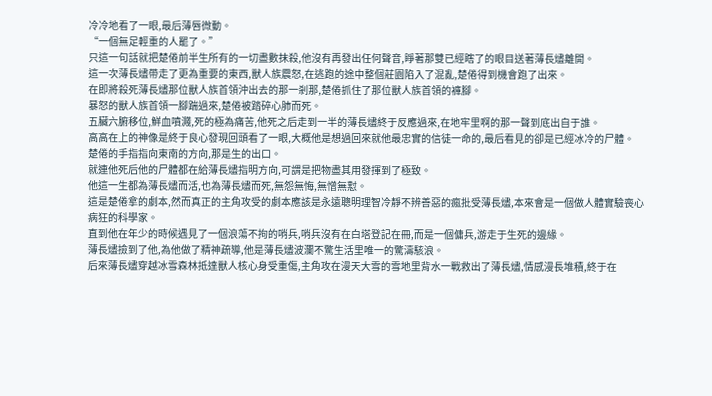冷冷地看了一眼,最后薄唇微動。
“一個無足輕重的人罷了。”
只這一句話就把楚倦前半生所有的一切盡數抹殺,他沒有再發出任何聲音,睜著那雙已經瞎了的眼目送著薄長燼離開。
這一次薄長燼帶走了更為重要的東西,獸人族震怒,在逃跑的途中整個莊園陷入了混亂,楚倦得到機會跑了出來。
在即將殺死薄長燼那位獸人族首領沖出去的那一剎那,楚倦抓住了那位獸人族首領的褲腳。
暴怒的獸人族首領一腳踹過來,楚倦被踏碎心肺而死。
五臟六腑移位,鮮血噴濺,死的極為痛苦,他死之后走到一半的薄長燼終于反應過來,在地牢里啊的那一聲到底出自于誰。
高高在上的神像是終于良心發現回頭看了一眼,大概他是想過回來就他最忠實的信徒一命的,最后看見的卻是已經冰冷的尸體。
楚倦的手指指向東南的方向,那是生的出口。
就連他死后他的尸體都在給薄長燼指明方向,可謂是把物盡其用發揮到了極致。
他這一生都為薄長燼而活,也為薄長燼而死,無怨無悔,無憎無懟。
這是楚倦拿的劇本,然而真正的主角攻受的劇本應該是永遠聰明理智冷靜不辨善惡的瘋批受薄長燼,本來會是一個做人體實驗喪心病狂的科學家。
直到他在年少的時候遇見了一個浪蕩不拘的哨兵,哨兵沒有在白塔登記在冊,而是一個傭兵,游走于生死的邊緣。
薄長燼撿到了他,為他做了精神疏導,他是薄長燼波瀾不驚生活里唯一的驚濤駭浪。
后來薄長燼穿越冰雪森林抵達獸人核心身受重傷,主角攻在漫天大雪的雪地里背水一戰救出了薄長燼,情感漫長堆積,終于在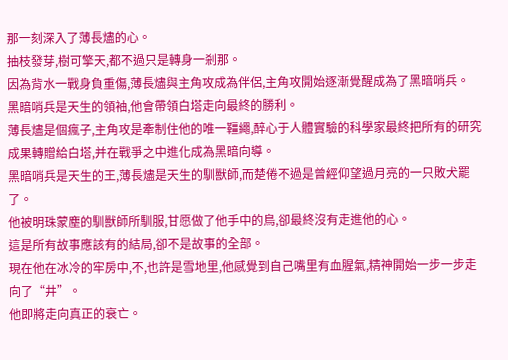那一刻深入了薄長燼的心。
抽枝發芽,樹可擎天,都不過只是轉身一剎那。
因為背水一戰身負重傷,薄長燼與主角攻成為伴侶,主角攻開始逐漸覺醒成為了黑暗哨兵。
黑暗哨兵是天生的領袖,他會帶領白塔走向最終的勝利。
薄長燼是個瘋子,主角攻是牽制住他的唯一韁繩,醉心于人體實驗的科學家最終把所有的研究成果轉贈給白塔,并在戰爭之中進化成為黑暗向導。
黑暗哨兵是天生的王,薄長燼是天生的馴獸師,而楚倦不過是曾經仰望過月亮的一只敗犬罷了。
他被明珠蒙塵的馴獸師所馴服,甘愿做了他手中的鳥,卻最終沒有走進他的心。
這是所有故事應該有的結局,卻不是故事的全部。
現在他在冰冷的牢房中,不,也許是雪地里,他感覺到自己嘴里有血腥氣,精神開始一步一步走向了“井”。
他即將走向真正的衰亡。